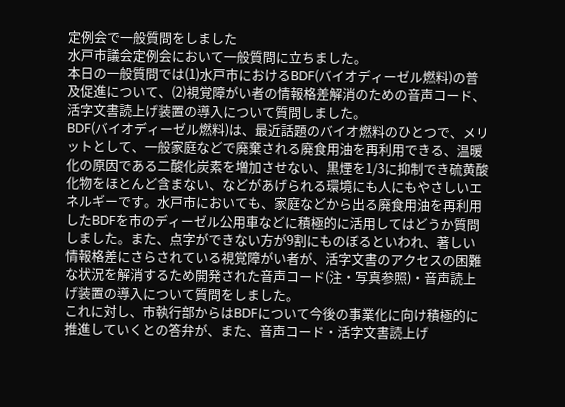定例会で一般質問をしました
水戸市議会定例会において一般質問に立ちました。
本日の一般質問では(1)水戸市におけるBDF(バイオディーゼル燃料)の普及促進について、(2)視覚障がい者の情報格差解消のための音声コード、活字文書読上げ装置の導入について質問しました。
BDF(バイオディーゼル燃料)は、最近話題のバイオ燃料のひとつで、メリットとして、一般家庭などで廃棄される廃食用油を再利用できる、温暖化の原因である二酸化炭素を増加させない、黒煙を1/3に抑制でき硫黄酸化物をほとんど含まない、などがあげられる環境にも人にもやさしいエネルギーです。水戸市においても、家庭などから出る廃食用油を再利用したBDFを市のディーゼル公用車などに積極的に活用してはどうか質問しました。また、点字ができない方が9割にものぼるといわれ、著しい情報格差にさらされている視覚障がい者が、活字文書のアクセスの困難な状況を解消するため開発された音声コード(注・写真参照)・音声読上げ装置の導入について質問をしました。
これに対し、市執行部からはBDFについて今後の事業化に向け積極的に推進していくとの答弁が、また、音声コード・活字文書読上げ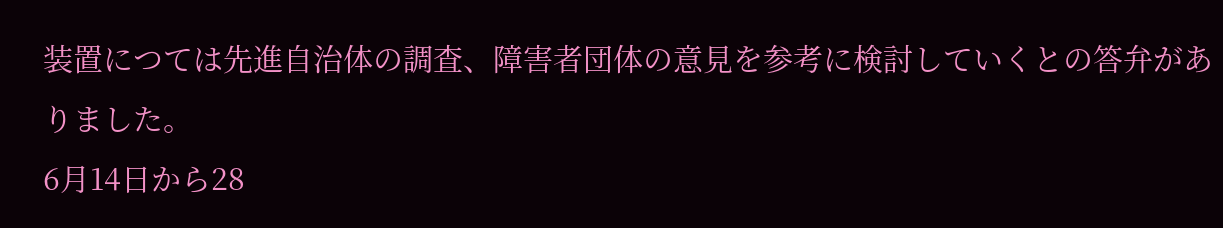装置につては先進自治体の調査、障害者団体の意見を参考に検討していくとの答弁がありました。
6月14日から28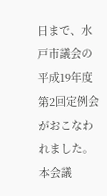日まで、水戸市議会の平成19年度第2回定例会がおこなわれました。本会議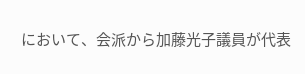において、会派から加藤光子議員が代表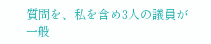質問を、私を含め3人の議員が一般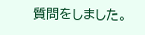質問をしました。